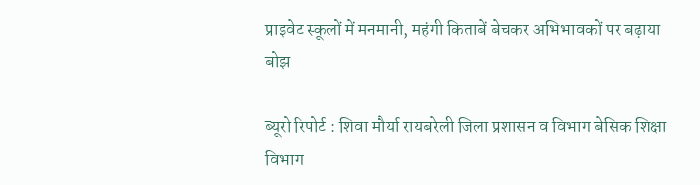प्राइवेट स्कूलों में मनमानी, महंगी किताबें बेचकर अभिभावकों पर बढ़ाया बोझ

ब्यूरो रिपोर्ट : शिवा मौर्या रायबरेली जिला प्रशासन व विभाग बेसिक शिक्षा विभाग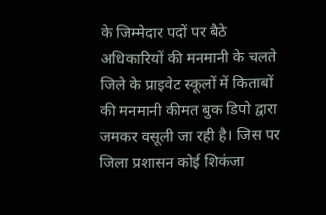के जिम्मेदार पदों पर बैठे अधिकारियों की मनमानी के चलते जिले के प्राइवेट स्कूलों में किताबों की मनमानी कीमत बुक डिपो द्वारा जमकर वसूली जा रही है। जिस पर जिला प्रशासन कोई शिकंजा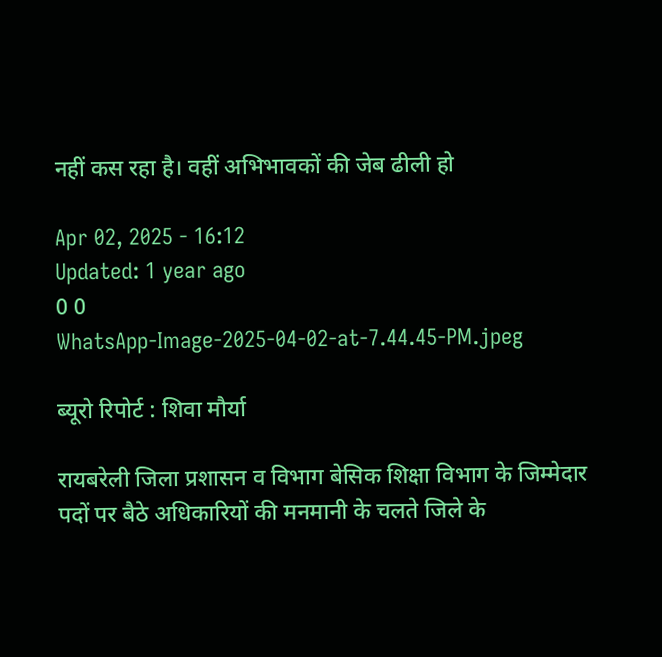नहीं कस रहा है। वहीं अभिभावकों की जेब ढीली हो

Apr 02, 2025 - 16:12
Updated: 1 year ago
0 0
WhatsApp-Image-2025-04-02-at-7.44.45-PM.jpeg

ब्यूरो रिपोर्ट : शिवा मौर्या

रायबरेली जिला प्रशासन व विभाग बेसिक शिक्षा विभाग के जिम्मेदार पदों पर बैठे अधिकारियों की मनमानी के चलते जिले के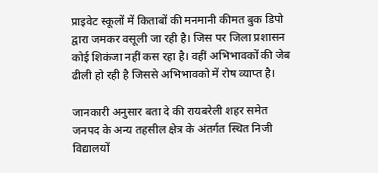प्राइवेट स्कूलों में किताबों की मनमानी कीमत बुक डिपो द्वारा जमकर वसूली जा रही है। जिस पर जिला प्रशासन कोई शिकंजा नहीं कस रहा है। वहीं अभिभावकों की जेब ढीली हो रही है जिससे अभिभावको में रोष व्याप्त है।

जानकारी अनुसार बता दे की रायबरेली शहर समेत जनपद के अन्य तहसील क्षेत्र के अंतर्गत स्थित निजी विद्यालयों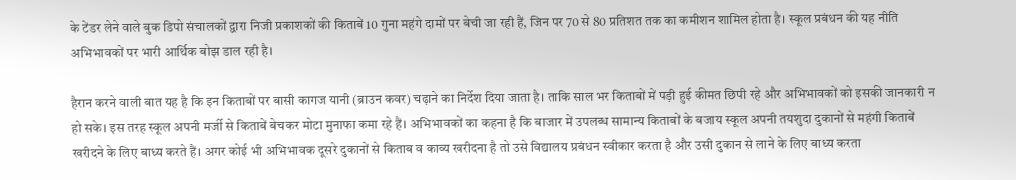के टेंडर लेने वाले बुक डिपो संचालकों द्वारा निजी प्रकाशकों की किताबें 10 गुना महंगे दामों पर बेची जा रही हैं, जिन पर 70 से 80 प्रतिशत तक का कमीशन शामिल होता है। स्कूल प्रबंधन की यह नीति अभिभावकों पर भारी आर्थिक बोझ डाल रही है।

हैरान करने वाली बात यह है कि इन किताबों पर बासी कागज यानी (ब्राउन कवर) चढ़ाने का निर्देश दिया जाता है। ताकि साल भर किताबों में पड़ी हुई कीमत छिपी रहे और अभिभावकों को इसकी जानकारी न हो सके। इस तरह स्कूल अपनी मर्जी से किताबें बेचकर मोटा मुनाफा कमा रहे हैं। अभिभावकों का कहना है कि बाजार में उपलब्ध सामान्य किताबों के बजाय स्कूल अपनी तयशुदा दुकानों से महंगी किताबें खरीदने के लिए बाध्य करते हैं। अगर कोई भी अभिभावक दूसरे दुकानों से किताब व काव्य खरीदना है तो उसे विद्यालय प्रबंधन स्वीकार करता है और उसी दुकान से लाने के लिए बाध्य करता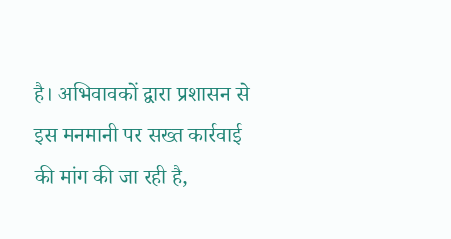है। अभिवावकों द्वारा प्रशासन से इस मनमानी पर सख्त कार्रवाई की मांग की जा रही है,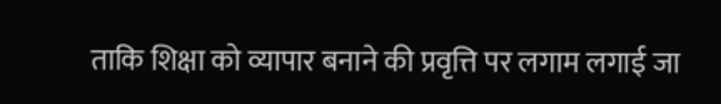ताकि शिक्षा को व्यापार बनाने की प्रवृत्ति पर लगाम लगाई जा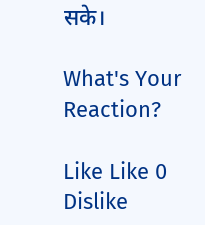सके।

What's Your Reaction?

Like Like 0
Dislike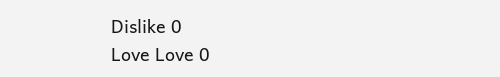Dislike 0
Love Love 0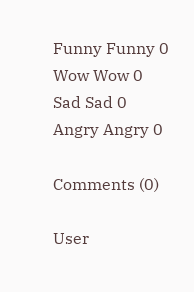Funny Funny 0
Wow Wow 0
Sad Sad 0
Angry Angry 0

Comments (0)

User